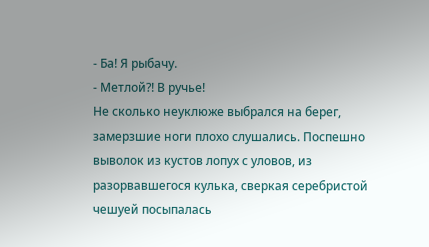- Ба! Я рыбачу.
- Метлой?! В ручье!
Не сколько неуклюже выбрался на берег, замерзшие ноги плохо слушались. Поспешно выволок из кустов лопух с уловов, из разорвавшегося кулька, сверкая серебристой чешуей посыпалась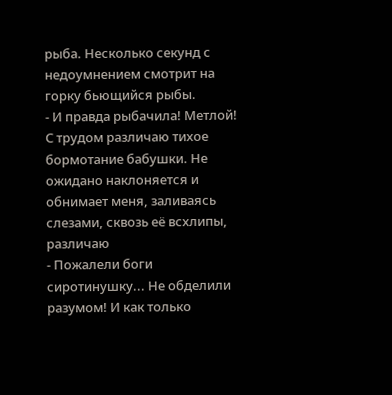рыба. Несколько секунд с недоумнением смотрит на горку бьющийся рыбы.
- И правда рыбачила! Метлой!
С трудом различаю тихое бормотание бабушки. Не ожидано наклоняется и обнимает меня, заливаясь слезами, сквозь её всхлипы, различаю
- Пожалели боги сиротинушку... Не обделили разумом! И как только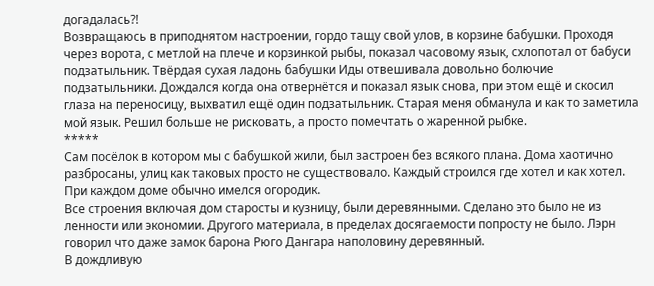догадалась?!
Возвращаюсь в приподнятом настроении, гордо тащу свой улов, в корзине бабушки. Проходя через ворота, с метлой на плече и корзинкой рыбы, показал часовому язык, схлопотал от бабуси подзатыльник. Твёрдая сухая ладонь бабушки Иды отвешивала довольно болючие подзатыльники. Дождался когда она отвернётся и показал язык снова, при этом ещё и скосил глаза на переносицу, выхватил ещё один подзатыльник. Старая меня обманула и как то заметила мой язык. Решил больше не рисковать, а просто помечтать о жаренной рыбке.
*****
Сам посёлок в котором мы с бабушкой жили, был застроен без всякого плана. Дома хаотично разбросаны, улиц как таковых просто не существовало. Каждый строился где хотел и как хотел.
При каждом доме обычно имелся огородик.
Все строения включая дом старосты и кузницу, были деревянными. Сделано это было не из ленности или экономии. Другого материала, в пределах досягаемости попросту не было. Лэрн говорил что даже замок барона Рюго Дангара наполовину деревянный.
В дождливую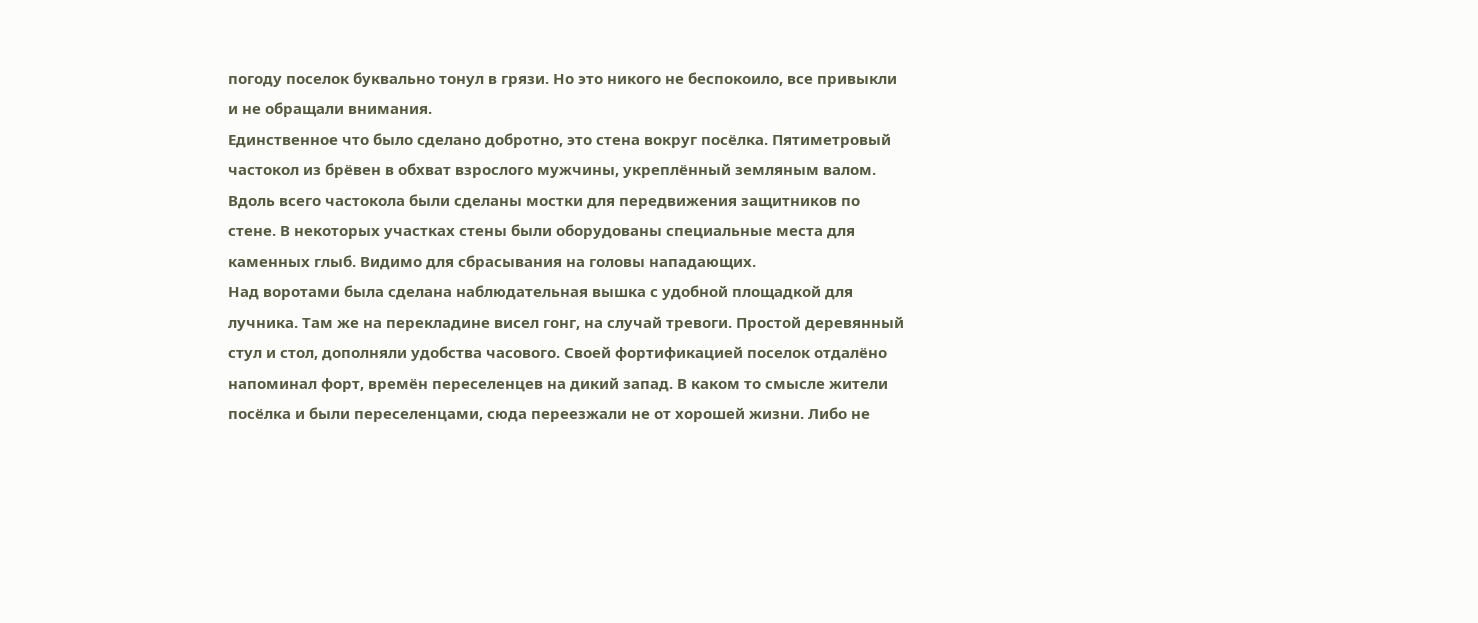погоду поселок буквально тонул в грязи. Но это никого не беспокоило, все привыкли и не обращали внимания.
Единственное что было сделано добротно, это стена вокруг посёлка. Пятиметровый частокол из брёвен в обхват взрослого мужчины, укреплённый земляным валом. Вдоль всего частокола были сделаны мостки для передвижения защитников по стене. В некоторых участках стены были оборудованы специальные места для каменных глыб. Видимо для сбрасывания на головы нападающих.
Над воротами была сделана наблюдательная вышка с удобной площадкой для лучника. Там же на перекладине висел гонг, на случай тревоги. Простой деревянный стул и стол, дополняли удобства часового. Своей фортификацией поселок отдалёно напоминал форт, времён переселенцев на дикий запад. В каком то смысле жители посёлка и были переселенцами, сюда переезжали не от хорошей жизни. Либо не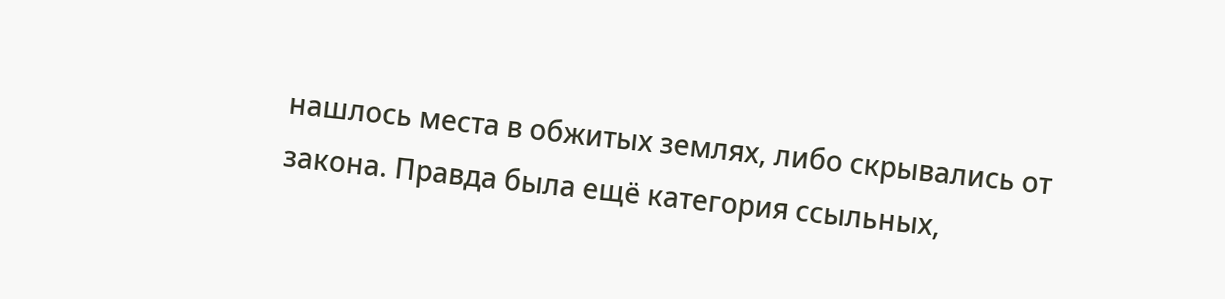нашлось места в обжитых землях, либо скрывались от закона. Правда была ещё категория ссыльных,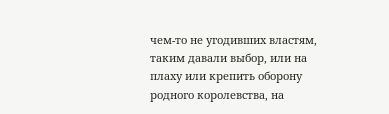чем-то не угодивших властям, таким давали выбор, или на плаху или крепить оборону родного королевства, на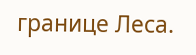границе Леса.